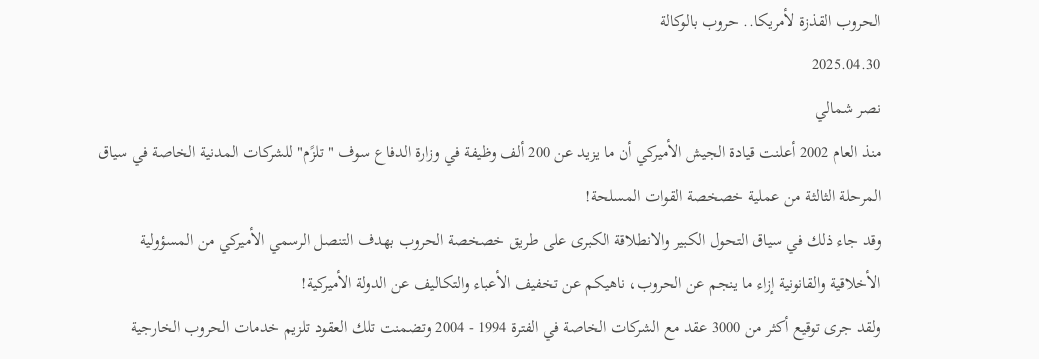الحروب القذزة لأمريكا.. حروب بالوكالة
2025.04.30
نصر شمالي
منذ العام 2002 أعلنت قيادة الجيش الأميركي أن ما يزيد عن 200 ألف وظيفة في وزارة الدفاع سوف "تلزًم" للشركات المدنية الخاصة في سياق المرحلة الثالثة من عملية خصخصة القوات المسلحة!
وقد جاء ذلك في سياق التحول الكبير والانطلاقة الكبرى على طريق خصخصة الحروب بهدف التنصل الرسمي الأميركي من المسؤولية الأخلاقية والقانونية إزاء ما ينجم عن الحروب، ناهيكم عن تخفيف الأعباء والتكاليف عن الدولة الأميركية!
ولقد جرى توقيع أكثر من 3000 عقد مع الشركات الخاصة في الفترة 1994 - 2004 وتضمنت تلك العقود تلزيم خدمات الحروب الخارجية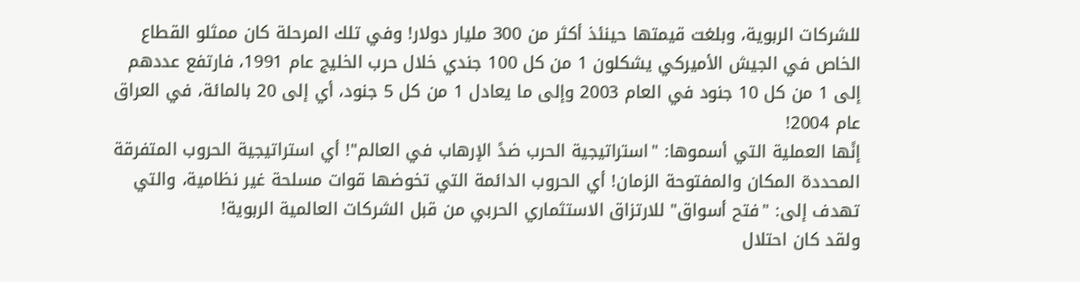للشركات الربوية، وبلغت قيمتها حينئذ أكثر من 300 مليار دولار! وفي تلك المرحلة كان ممثلو القطاع الخاص في الجيش الأميركي يشكلون 1 من كل 100 جندي خلال حرب الخليج عام 1991، فارتفع عددهم إلى 1 من كل 10 جنود في العام 2003 وإلى ما يعادل 1 من كل 5 جنود، أي إلى 20 بالمائة، في العراق عام 2004!
إنًها العملية التي أسموها: "استراتيجية الحرب ضدً الإرهاب في العالم"! أي استراتيجية الحروب المتفرقة المحددة المكان والمفتوحة الزمان! أي الحروب الدائمة التي تخوضها قوات مسلحة غير نظامية، والتي تهدف إلى: "فتح أسواق" للارتزاق الاستثماري الحربي من قبل الشركات العالمية الربوية!
ولقد كان احتلال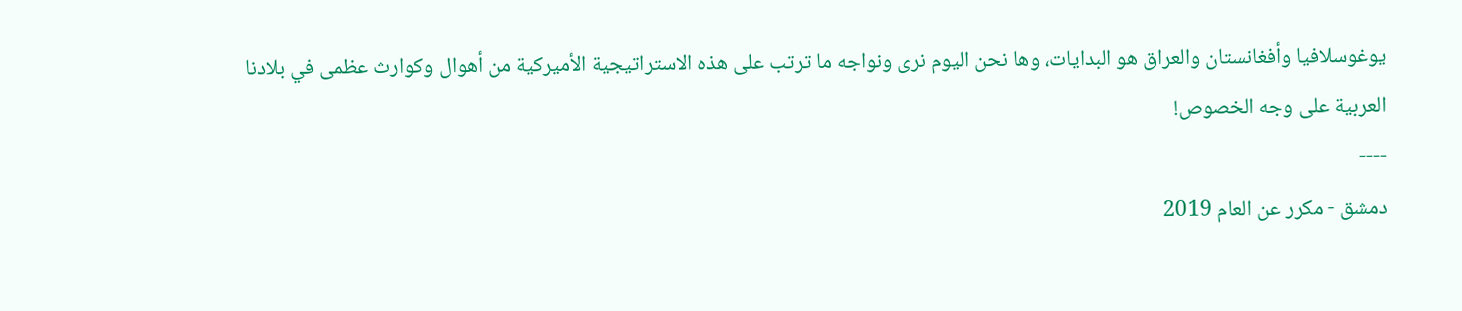يوغوسلافيا وأفغانستان والعراق هو البدايات، وها نحن اليوم نرى ونواجه ما ترتب على هذه الاستراتيجية الأميركية من أهوال وكوارث عظمى في بلادنا العربية على وجه الخصوص!
----
دمشق - مكرر عن العام 2019